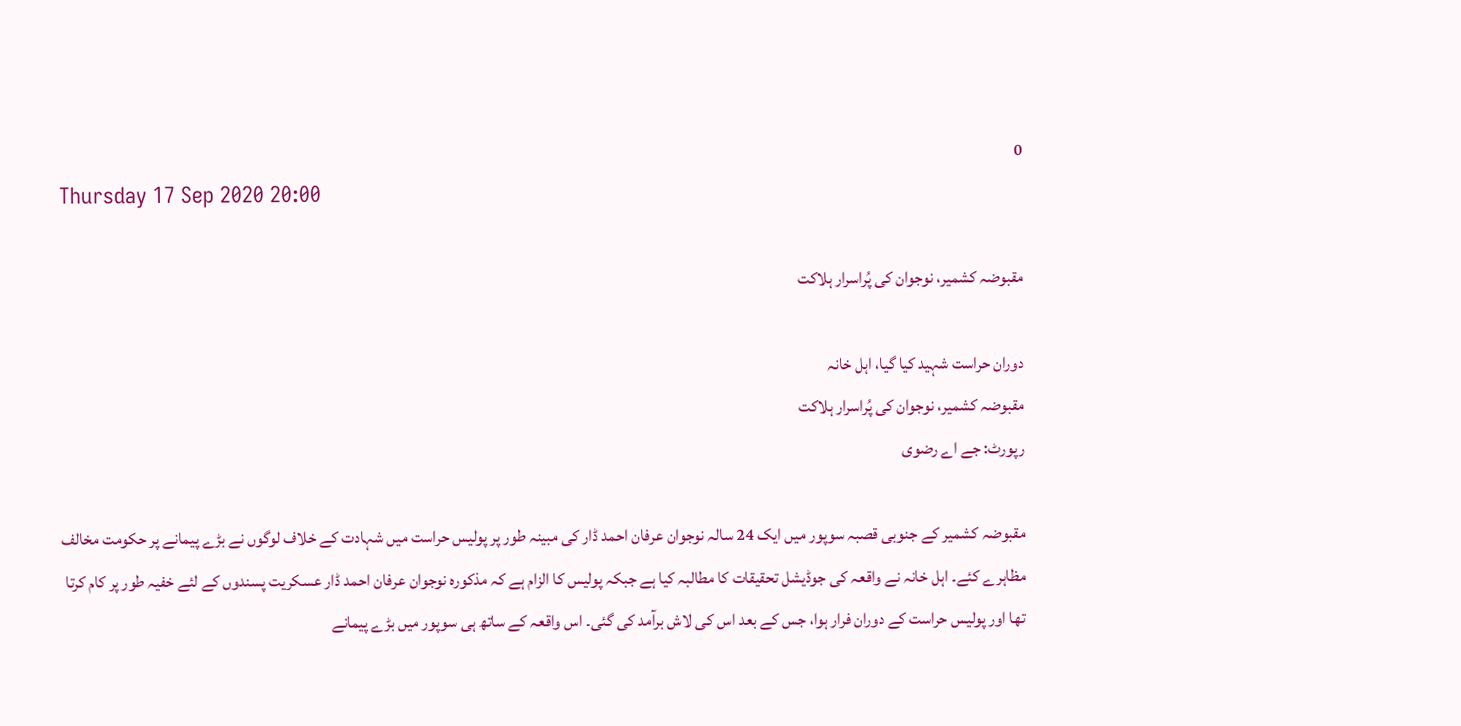0
Thursday 17 Sep 2020 20:00

مقبوضہ کشمیر، نوجوان کی پُراسرار ہلاکت

دوران حراست شہید کیا گیا، اہل خانہ
مقبوضہ کشمیر، نوجوان کی پُراسرار ہلاکت
رپورٹ: جے اے رضوی

مقبوضہ کشمیر کے جنوبی قصبہ سوپور میں ایک 24 سالہ نوجوان عرفان احمد ڈار کی مبینہ طور پر پولیس حراست میں شہادت کے خلاف لوگوں نے بڑے پیمانے پر حکومت مخالف مظاہرے کئے۔ اہل خانہ نے واقعہ کی جوڈیشل تحقیقات کا مطالبہ کیا ہے جبکہ پولیس کا الزام ہے کہ مذکورہ نوجوان عرفان احمد ڈار عسکریت پسندوں کے لئے خفیہ طور پر کام کرتا تھا اور پولیس حراست کے دوران فرار ہوا، جس کے بعد اس کی لاش برآمد کی گئی۔ اس واقعہ کے ساتھ ہی سوپور میں بڑے پیمانے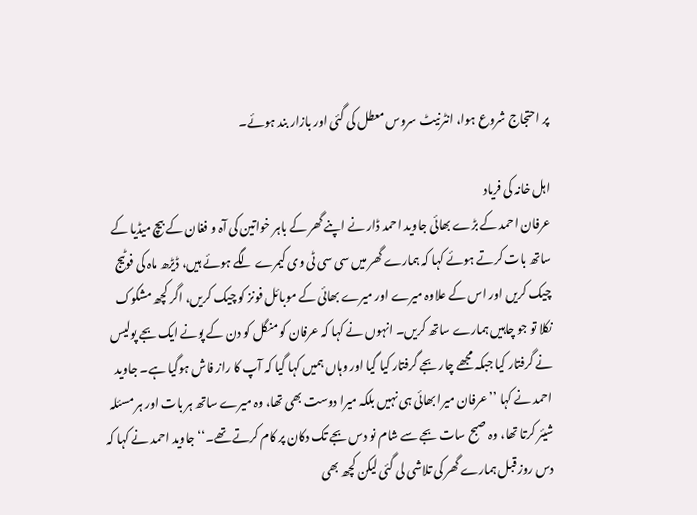پر احتجاج شروع ہوا، انٹرنیٹ سروس معطل کی گئی اور بازار بند ہوئے۔

اہل خانہ کی فریاد
عرفان احمد کے بڑے بھائی جاوید احمد ڈار نے اپنے گھر کے باہر خواتین کی آہ و فغان کے بیچ میڈیا کے ساتھ بات کرتے ہوئے کہا کہ ہمارے گھر میں سی سی ٹی وی کیمرے لگے ہوئے ہیں، ڈیڑھ ماہ کی فوٹیج چیک کریں اور اس کے علاوہ میرے اور میرے بھائی کے موبائل فونز کو چیک کریں، اگر کچھ مشکوک نکلا تو جو چاہیں ہمارے ساتھ کریں۔ انہوں نے کہا کہ عرفان کو منگل کو دن کے پونے ایک بجے پولیس نے گرفتار کیا جبکہ مجھے چار بجے گرفتار کیا گیا اور وہاں ہمیں کہا گیا کہ آپ کا راز فاش ہوگیا ہے۔ جاوید احمد نے کہا ’’عرفان میرا بھائی ہی نہیں بلکہ میرا دوست بھی تھا، وہ میرے ساتھ ہر بات اور ہر مسئلہ شیئر کرتا تھا، وہ صبح سات بجے سے شام نو دس بجے تک دکان پر کام کرتے تھے۔‘‘ جاوید احمد نے کہا کہ دس روز قبل ہمارے گھر کی تلاشی لی گئی لیکن کچھ بھی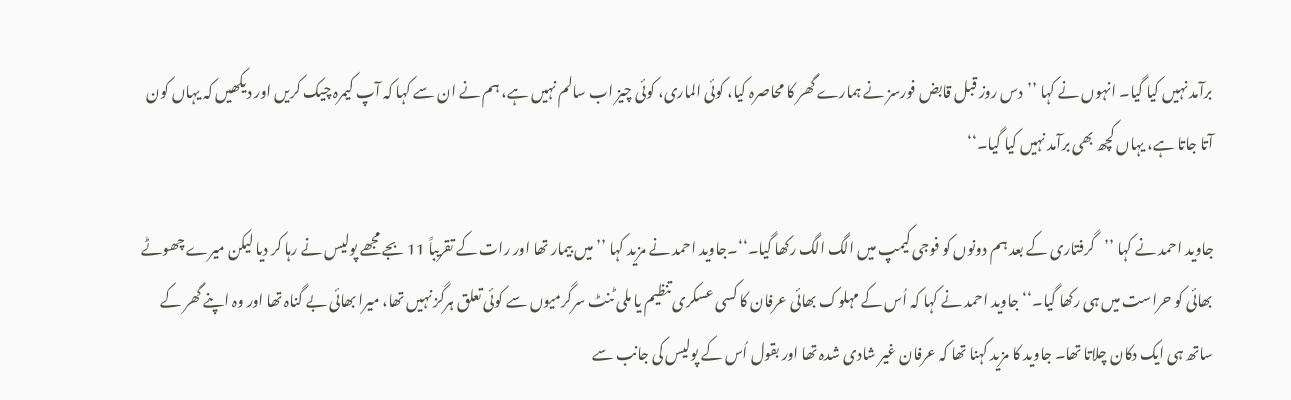برآمد نہیں کیا گیا۔ انہوں نے کہا ’’دس روز قبل قابض فورسز نے ہمارے گھر کا محاصرہ کیا، کوئی الماری، کوئی چیز اب سالم نہیں ہے، ہم نے ان سے کہا کہ آپ کیمرہ چیک کریں اور دیکھیں کہ یہاں کون آتا جاتا ہے، یہاں کچھ بھی برآمد نہیں کیا گیا۔‘‘

جاوید احمد نے کہا ’’گرفتاری کے بعد ہم دونوں کو فوجی کیمپ میں الگ الگ رکھا گیا۔‘‘۔جاوید احمد نے مزید کہا ’’میں بیمار تھا اور رات کے تقریباً 11 بجے مجھے پولیس نے رہا کر دیا لیکن میرے چھوٹے بھائی کو حراست میں ہی رکھا گیا۔‘‘ جاوید احمد نے کہا کہ اُس کے مہلوک بھائی عرفان کا کسی عسکری تنظیم یا ملی ٹنٹ سرگرمیوں سے کوئی تعلق ہرگز نہیں تھا، میرا بھائی بے گناہ تھا اور وہ اپنے گھر کے ساتھ ہی ایک دکان چلاتا تھا۔ جاوید کا مزید کہنا تھا کہ عرفان غیر شادی شدہ تھا اور بقول اُس کے پولیس کی جانب سے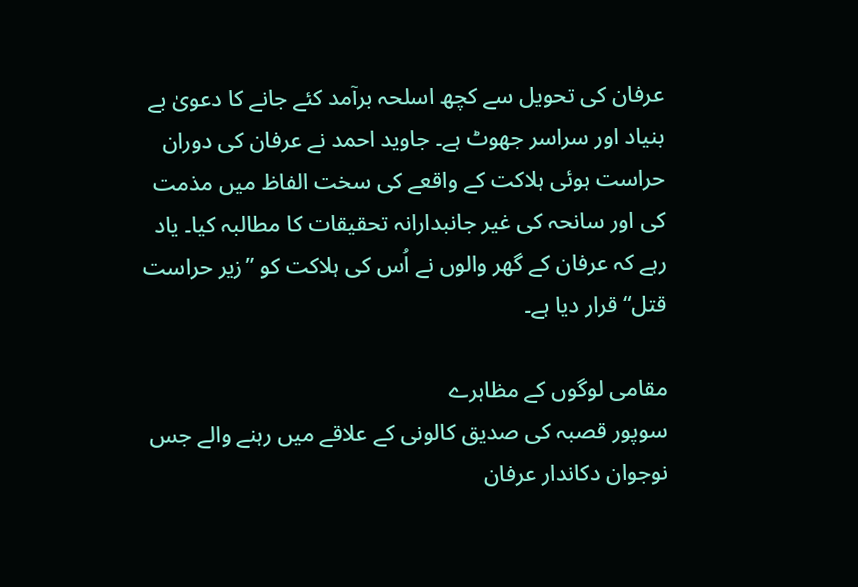عرفان کی تحویل سے کچھ اسلحہ برآمد کئے جانے کا دعویٰ بے بنیاد اور سراسر جھوٹ ہے۔ جاوید احمد نے عرفان کی دوران حراست ہوئی ہلاکت کے واقعے کی سخت الفاظ میں مذمت کی اور سانحہ کی غیر جانبدارانہ تحقیقات کا مطالبہ کیا۔ یاد رہے کہ عرفان کے گھر والوں نے اُس کی ہلاکت کو ”زیر حراست قتل“ قرار دیا ہے۔

مقامی لوگوں کے مظاہرے
سوپور قصبہ کی صدیق کالونی کے علاقے میں رہنے والے جس نوجوان دکاندار عرفان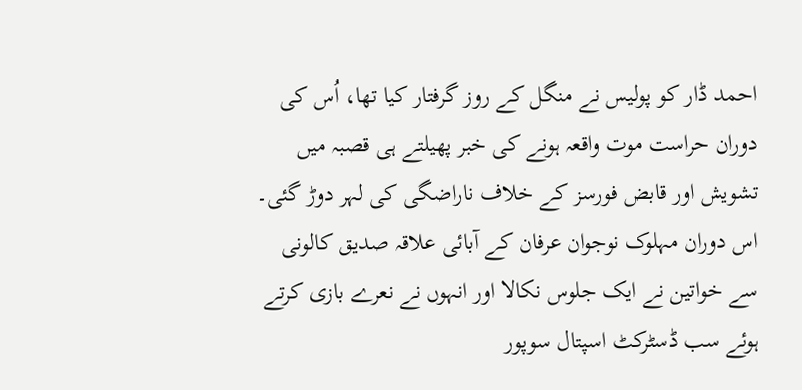احمد ڈار کو پولیس نے منگل کے روز گرفتار کیا تھا، اُس کی دوران حراست موت واقعہ ہونے کی خبر پھیلتے ہی قصبہ میں تشویش اور قابض فورسز کے خلاف ناراضگی کی لہر دوڑ گئی۔ اس دوران مہلوک نوجوان عرفان کے آبائی علاقہ صدیق کالونی سے خواتین نے ایک جلوس نکالا اور انہوں نے نعرے بازی کرتے ہوئے سب ڈسٹرکٹ اسپتال سوپور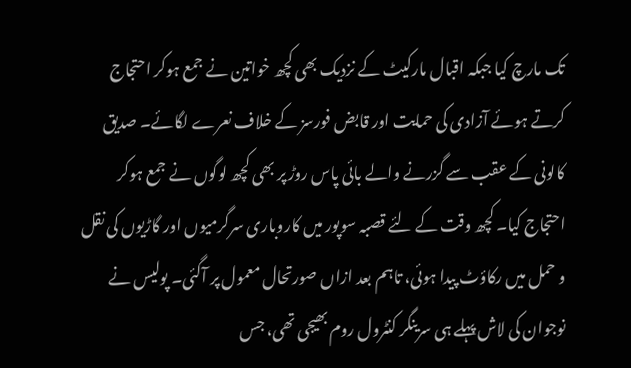تک مارچ کیا جبکہ اقبال مارکیٹ کے نزدیک بھی کچھ خواتین نے جمع ہوکر احتجاج کرتے ہوئے آزادی کی حمایت اور قابض فورسز کے خلاف نعرے لگائے۔ صدیق کالونی کے عقب سے گزرنے والے بائی پاس روڑ پر بھی کچھ لوگوں نے جمع ہوکر احتجاج کیا۔ کچھ وقت کے لئے قصبہ سوپور میں کاروباری سرگرمیوں اور گاڑیوں کی نقل و حمل میں رکاؤٹ پیدا ہوئی، تاہم بعد ازاں صورتحال معمول پر آگئی۔ پولیس نے نوجوان کی لاش پہلے ہی سرینگر کنٹرول روم بھیجی تھی، جس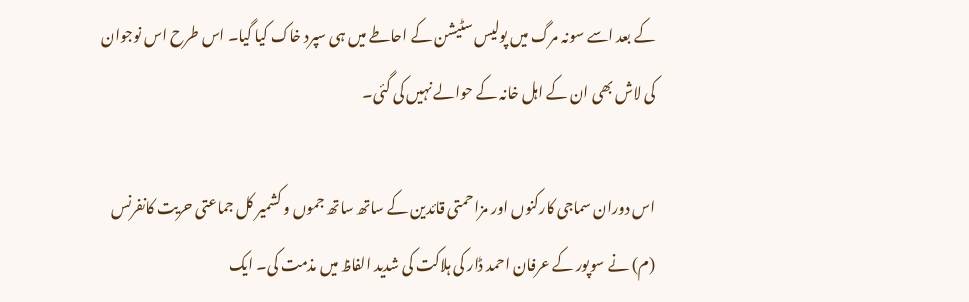کے بعد اسے سونہ مرگ میں پولیس سٹیشن کے احاطے میں ہی سپرد خاک کیا گیا۔ اس طرح اس نوجوان کی لاش بھی ان کے اہل خانہ کے حوالے نہیں کی گئی۔

اس دوران سماجی کارکنوں اور مزاحمتی قائدین کے ساتھ ساتھ جموں و کشمیر کل جماعتی حریت کانفرنس (م) نے سوپور کے عرفان احمد ڈار کی ہلاکت کی شدید الفاظ میں مذمت کی۔ ایک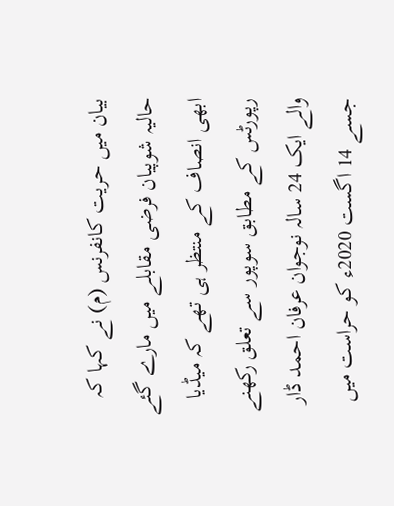بیان میں حریت کانفرنس (م) نے کہا کہ حالیہ شوپیان فرضی مقابلے میں مارے گئے ابھی انصاف کے منتظر ہی تھے کہ میڈیا رپورٹس کے مطابق سوپور سے تعلق رکھنے والے ایک 24 سالہ نوجوان عرفان احمد ڈار جسے 14 اگست 2020ء کو حراست میں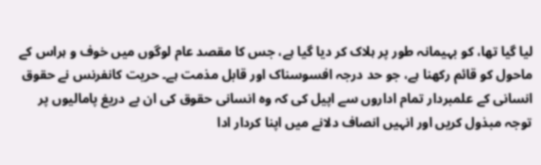لیا گیا تھا، کو بہیمانہ طور پر ہلاک کر دیا گیا ہے، جس کا مقصد عام لوگوں میں خوف و ہراس کے ماحول کو قائم رکھنا ہے، جو حد درجہ افسوسناک اور قابل مذمت ہے۔ حریت کانفرنس نے حقوق انسانی کے علمبردار تمام اداروں سے اپیل کی کہ وہ انسانی حقوق کی ان بے دریغ پامالیوں پر توجہ مبذول کریں اور انہیں انصاف دلانے میں اپنا کردار ادا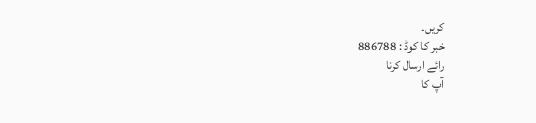کریں۔
خبر کا کوڈ : 886788
رائے ارسال کرنا
آپ کا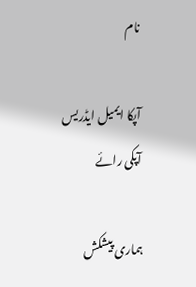نام

آپکا ایمیل ایڈریس
آپکی رائے

ہماری پیشکش